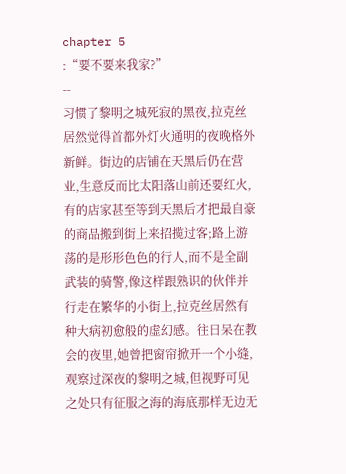chapter 5
:“要不要来我家?”
--
习惯了黎明之城死寂的黑夜,拉克丝居然觉得首都外灯火通明的夜晚格外新鲜。街边的店铺在天黑后仍在营业,生意反而比太阳落山前还要红火,有的店家甚至等到天黑后才把最自豪的商品搬到街上来招揽过客;路上游荡的是形形色色的行人,而不是全副武装的骑警,像这样跟熟识的伙伴并行走在繁华的小街上,拉克丝居然有种大病初愈般的虚幻感。往日呆在教会的夜里,她曾把窗帘掀开一个小缝,观察过深夜的黎明之城,但视野可见之处只有征服之海的海底那样无边无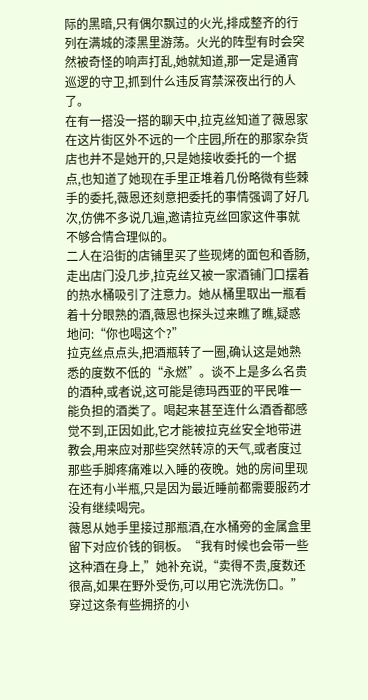际的黑暗,只有偶尔飘过的火光,排成整齐的行列在满城的漆黑里游荡。火光的阵型有时会突然被奇怪的响声打乱,她就知道,那一定是通宵巡逻的守卫,抓到什么违反宵禁深夜出行的人了。
在有一搭没一搭的聊天中,拉克丝知道了薇恩家在这片街区外不远的一个庄园,所在的那家杂货店也并不是她开的,只是她接收委托的一个据点,也知道了她现在手里正堆着几份略微有些棘手的委托,薇恩还刻意把委托的事情强调了好几次,仿佛不多说几遍,邀请拉克丝回家这件事就不够合情合理似的。
二人在沿街的店铺里买了些现烤的面包和香肠,走出店门没几步,拉克丝又被一家酒铺门口摆着的热水桶吸引了注意力。她从桶里取出一瓶看着十分眼熟的酒,薇恩也探头过来瞧了瞧,疑惑地问:“你也喝这个?”
拉克丝点点头,把酒瓶转了一圈,确认这是她熟悉的度数不低的“永燃”。谈不上是多么名贵的酒种,或者说,这可能是德玛西亚的平民唯一能负担的酒类了。喝起来甚至连什么酒香都感觉不到,正因如此,它才能被拉克丝安全地带进教会,用来应对那些突然转凉的天气,或者度过那些手脚疼痛难以入睡的夜晚。她的房间里现在还有小半瓶,只是因为最近睡前都需要服药才没有继续喝完。
薇恩从她手里接过那瓶酒,在水桶旁的金属盒里留下对应价钱的铜板。“我有时候也会带一些这种酒在身上,”她补充说,“卖得不贵,度数还很高,如果在野外受伤,可以用它洗洗伤口。”
穿过这条有些拥挤的小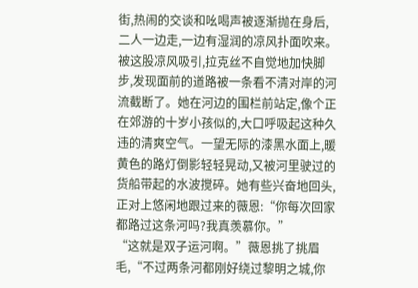街,热闹的交谈和吆喝声被逐渐抛在身后,二人一边走,一边有湿润的凉风扑面吹来。被这股凉风吸引,拉克丝不自觉地加快脚步,发现面前的道路被一条看不清对岸的河流截断了。她在河边的围栏前站定,像个正在郊游的十岁小孩似的,大口呼吸起这种久违的清爽空气。一望无际的漆黑水面上,暖黄色的路灯倒影轻轻晃动,又被河里驶过的货船带起的水波搅碎。她有些兴奋地回头,正对上悠闲地跟过来的薇恩:“你每次回家都路过这条河吗?我真羡慕你。”
“这就是双子运河啊。”薇恩挑了挑眉毛,“不过两条河都刚好绕过黎明之城,你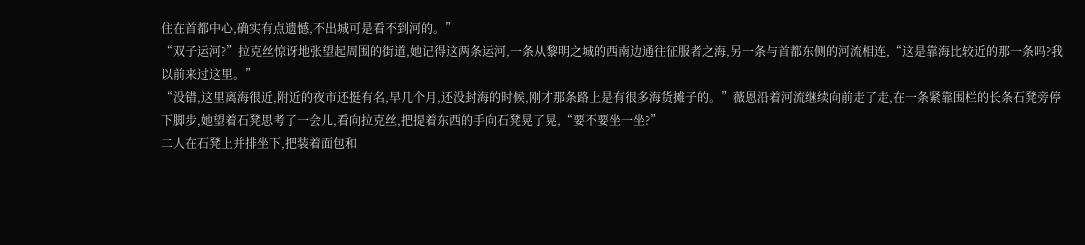住在首都中心,确实有点遗憾,不出城可是看不到河的。”
“双子运河?”拉克丝惊讶地张望起周围的街道,她记得这两条运河,一条从黎明之城的西南边通往征服者之海,另一条与首都东侧的河流相连,“这是靠海比较近的那一条吗?我以前来过这里。”
“没错,这里离海很近,附近的夜市还挺有名,早几个月,还没封海的时候,刚才那条路上是有很多海货摊子的。”薇恩沿着河流继续向前走了走,在一条紧靠围栏的长条石凳旁停下脚步,她望着石凳思考了一会儿,看向拉克丝,把提着东西的手向石凳晃了晃,“要不要坐一坐?”
二人在石凳上并排坐下,把装着面包和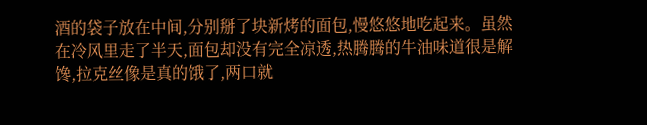酒的袋子放在中间,分别掰了块新烤的面包,慢悠悠地吃起来。虽然在冷风里走了半天,面包却没有完全凉透,热腾腾的牛油味道很是解馋,拉克丝像是真的饿了,两口就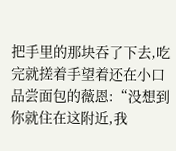把手里的那块吞了下去,吃完就搓着手望着还在小口品尝面包的薇恩:“没想到你就住在这附近,我